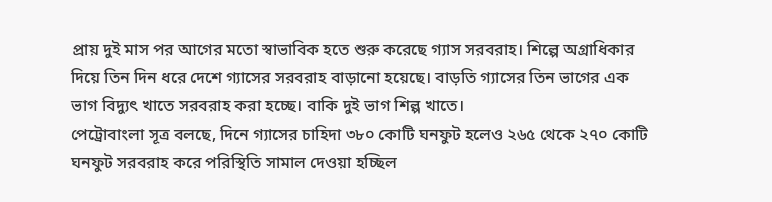প্রায় দুই মাস পর আগের মতো স্বাভাবিক হতে শুরু করেছে গ্যাস সরবরাহ। শিল্পে অগ্রাধিকার দিয়ে তিন দিন ধরে দেশে গ্যাসের সরবরাহ বাড়ানো হয়েছে। বাড়তি গ্যাসের তিন ভাগের এক ভাগ বিদ্যুৎ খাতে সরবরাহ করা হচ্ছে। বাকি দুই ভাগ শিল্প খাতে।
পেট্রোবাংলা সূত্র বলছে, দিনে গ্যাসের চাহিদা ৩৮০ কোটি ঘনফুট হলেও ২৬৫ থেকে ২৭০ কোটি ঘনফুট সরবরাহ করে পরিস্থিতি সামাল দেওয়া হচ্ছিল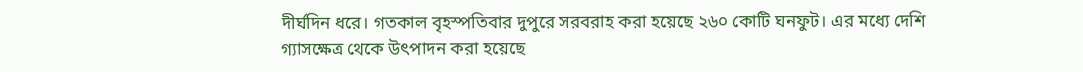দীর্ঘদিন ধরে। গতকাল বৃহস্পতিবার দুপুরে সরবরাহ করা হয়েছে ২৬০ কোটি ঘনফুট। এর মধ্যে দেশি গ্যাসক্ষেত্র থেকে উৎপাদন করা হয়েছে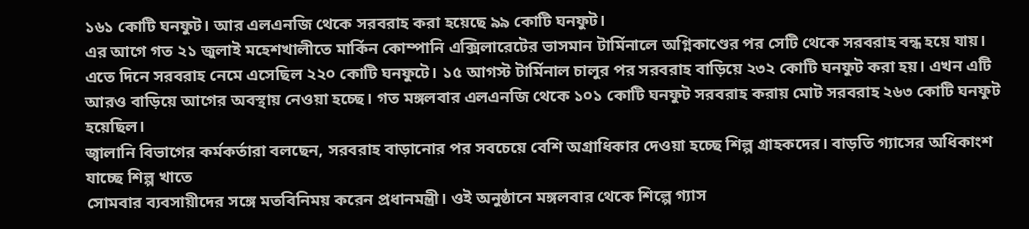১৬১ কোটি ঘনফুট। আর এলএনজি থেকে সরবরাহ করা হয়েছে ৯৯ কোটি ঘনফুট।
এর আগে গত ২১ জুলাই মহেশখালীতে মার্কিন কোম্পানি এক্সিলারেটের ভাসমান টার্মিনালে অগ্নিকাণ্ডের পর সেটি থেকে সরবরাহ বন্ধ হয়ে যায়। এতে দিনে সরবরাহ নেমে এসেছিল ২২০ কোটি ঘনফুটে। ১৫ আগস্ট টার্মিনাল চালুর পর সরবরাহ বাড়িয়ে ২৩২ কোটি ঘনফুট করা হয়। এখন এটি আরও বাড়িয়ে আগের অবস্থায় নেওয়া হচ্ছে। গত মঙ্গলবার এলএনজি থেকে ১০১ কোটি ঘনফুট সরবরাহ করায় মোট সরবরাহ ২৬৩ কোটি ঘনফুট হয়েছিল।
জ্বালানি বিভাগের কর্মকর্তারা বলছেন, সরবরাহ বাড়ানোর পর সবচেয়ে বেশি অগ্রাধিকার দেওয়া হচ্ছে শিল্প গ্রাহকদের। বাড়তি গ্যাসের অধিকাংশ যাচ্ছে শিল্প খাতে
সোমবার ব্যবসায়ীদের সঙ্গে মতবিনিময় করেন প্রধানমন্ত্রী। ওই অনুষ্ঠানে মঙ্গলবার থেকে শিল্পে গ্যাস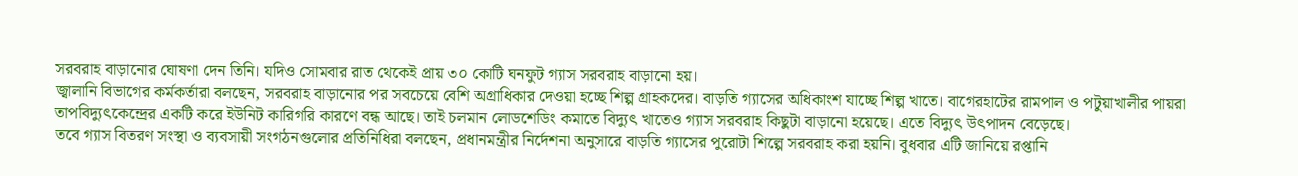সরবরাহ বাড়ানোর ঘোষণা দেন তিনি। যদিও সোমবার রাত থেকেই প্রায় ৩০ কোটি ঘনফুট গ্যাস সরবরাহ বাড়ানো হয়।
জ্বালানি বিভাগের কর্মকর্তারা বলছেন, সরবরাহ বাড়ানোর পর সবচেয়ে বেশি অগ্রাধিকার দেওয়া হচ্ছে শিল্প গ্রাহকদের। বাড়তি গ্যাসের অধিকাংশ যাচ্ছে শিল্প খাতে। বাগেরহাটের রামপাল ও পটুয়াখালীর পায়রা তাপবিদ্যুৎকেন্দ্রের একটি করে ইউনিট কারিগরি কারণে বন্ধ আছে। তাই চলমান লোডশেডিং কমাতে বিদ্যুৎ খাতেও গ্যাস সরবরাহ কিছুটা বাড়ানো হয়েছে। এতে বিদ্যুৎ উৎপাদন বেড়েছে।
তবে গ্যাস বিতরণ সংস্থা ও ব্যবসায়ী সংগঠনগুলোর প্রতিনিধিরা বলছেন, প্রধানমন্ত্রীর নির্দেশনা অনুসারে বাড়তি গ্যাসের পুরোটা শিল্পে সরবরাহ করা হয়নি। বুধবার এটি জানিয়ে রপ্তানি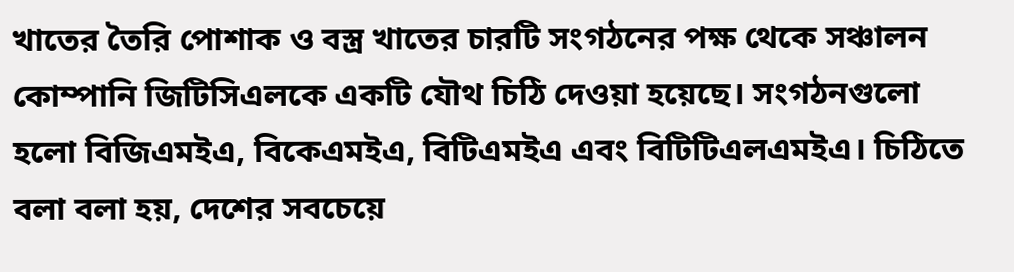খাতের তৈরি পোশাক ও বস্ত্র খাতের চারটি সংগঠনের পক্ষ থেকে সঞ্চালন কোম্পানি জিটিসিএলকে একটি যৌথ চিঠি দেওয়া হয়েছে। সংগঠনগুলো হলো বিজিএমইএ, বিকেএমইএ, বিটিএমইএ এবং বিটিটিএলএমইএ। চিঠিতে বলা বলা হয়, দেশের সবচেয়ে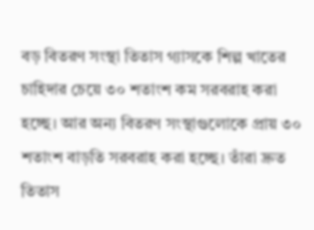বড় বিতরণ সংস্থা তিতাস গ্যাসকে শিল্প খাতের চাহিদার চেয়ে ৩০ শতাংশ কম সরবরাহ করা হচ্ছে। আর অন্য বিতরণ সংস্থাগুলোকে প্রায় ৩০ শতাংশ বাড়তি সরবরাহ করা হচ্ছে। তাঁরা দ্রুত তিতাস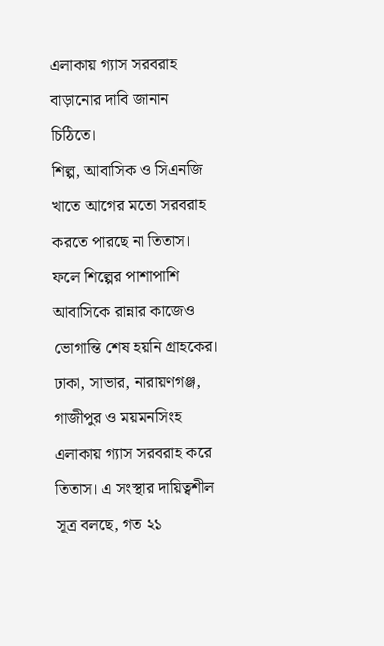এলাকায় গ্যাস সরবরাহ বাড়ানোর দাবি জানান চিঠিতে।
শিল্প, আবাসিক ও সিএনজি খাতে আগের মতো সরবরাহ করতে পারছে না তিতাস। ফলে শিল্পের পাশাপাশি আবাসিকে রান্নার কাজেও ভোগান্তি শেষ হয়নি গ্রাহকের।
ঢাকা, সাভার, নারায়ণগঞ্জ, গাজীপুর ও ময়মনসিংহ এলাকায় গ্যাস সরবরাহ করে তিতাস। এ সংস্থার দায়িত্বশীল সূত্র বলছে, গত ২১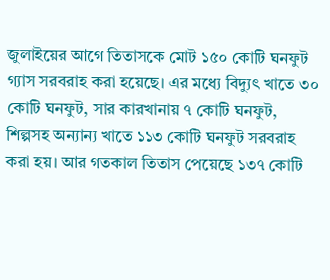জুলাইয়ের আগে তিতাসকে মোট ১৫০ কোটি ঘনফুট গ্যাস সরবরাহ করা হয়েছে। এর মধ্যে বিদ্যুৎ খাতে ৩০ কোটি ঘনফুট, সার কারখানায় ৭ কোটি ঘনফুট, শিল্পসহ অন্যান্য খাতে ১১৩ কোটি ঘনফুট সরবরাহ করা হয়। আর গতকাল তিতাস পেয়েছে ১৩৭ কোটি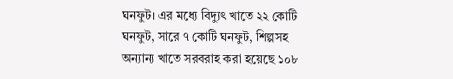ঘনফুট। এর মধ্যে বিদ্যুৎ খাতে ২২ কোটি ঘনফুট, সারে ৭ কোটি ঘনফুট, শিল্পসহ অন্যান্য খাতে সরবরাহ করা হয়েছে ১০৮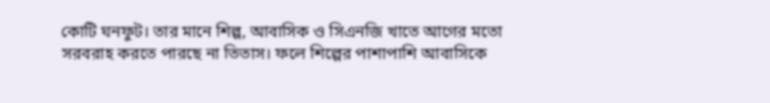কোটি ঘনফুট। তার মানে শিল্প, আবাসিক ও সিএনজি খাতে আগের মতো সরবরাহ করতে পারছে না তিতাস। ফলে শিল্পের পাশাপাশি আবাসিকে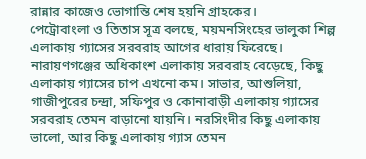রান্নার কাজেও ভোগান্তি শেষ হয়নি গ্রাহকের।
পেট্রোবাংলা ও তিতাস সূত্র বলছে, ময়মনসিংহের ভালুকা শিল্প এলাকায় গ্যাসের সরবরাহ আগের ধারায় ফিরেছে। নারায়ণগঞ্জের অধিকাংশ এলাকায় সরবরাহ বেড়েছে, কিছু এলাকায় গ্যাসের চাপ এখনো কম। সাভার, আশুলিয়া, গাজীপুরের চন্দ্রা, সফিপুর ও কোনাবাড়ী এলাকায় গ্যাসের সরবরাহ তেমন বাড়ানো যায়নি। নরসিংদীর কিছু এলাকায় ভালো, আর কিছু এলাকায় গ্যাস তেমন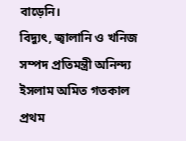বাড়েনি।
বিদ্যুৎ, জ্বালানি ও খনিজ সম্পদ প্রতিমন্ত্রী অনিন্দ্য ইসলাম অমিত গতকাল প্রথম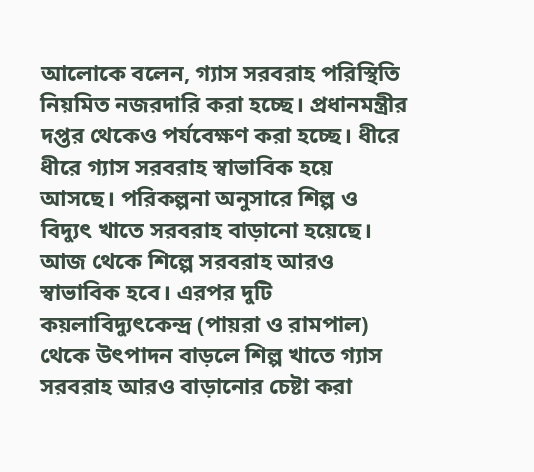আলোকে বলেন, গ্যাস সরবরাহ পরিস্থিতি নিয়মিত নজরদারি করা হচ্ছে। প্রধানমন্ত্রীর দপ্তর থেকেও পর্যবেক্ষণ করা হচ্ছে। ধীরে ধীরে গ্যাস সরবরাহ স্বাভাবিক হয়ে আসছে। পরিকল্পনা অনুসারে শিল্প ও বিদ্যুৎ খাতে সরবরাহ বাড়ানো হয়েছে। আজ থেকে শিল্পে সরবরাহ আরও স্বাভাবিক হবে। এরপর দুটি কয়লাবিদ্যুৎকেন্দ্র (পায়রা ও রামপাল) থেকে উৎপাদন বাড়লে শিল্প খাতে গ্যাস সরবরাহ আরও বাড়ানোর চেষ্টা করা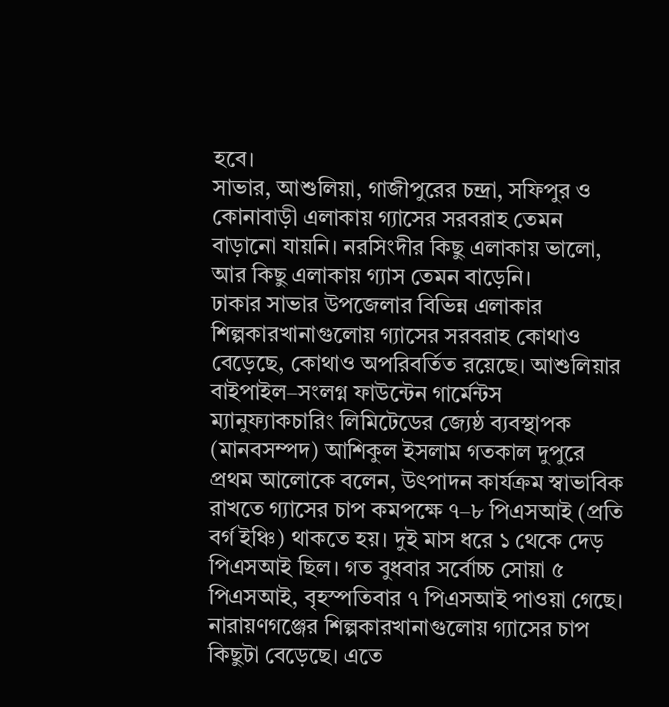হবে।
সাভার, আশুলিয়া, গাজীপুরের চন্দ্রা, সফিপুর ও কোনাবাড়ী এলাকায় গ্যাসের সরবরাহ তেমন বাড়ানো যায়নি। নরসিংদীর কিছু এলাকায় ভালো, আর কিছু এলাকায় গ্যাস তেমন বাড়েনি।
ঢাকার সাভার উপজেলার বিভিন্ন এলাকার শিল্পকারখানাগুলোয় গ্যাসের সরবরাহ কোথাও বেড়েছে, কোথাও অপরিবর্তিত রয়েছে। আশুলিয়ার বাইপাইল–সংলগ্ন ফাউন্টেন গার্মেন্টস ম্যানুফ্যাকচারিং লিমিটেডের জ্যেষ্ঠ ব্যবস্থাপক (মানবসম্পদ) আশিকুল ইসলাম গতকাল দুপুরে প্রথম আলোকে বলেন, উৎপাদন কার্যক্রম স্বাভাবিক রাখতে গ্যাসের চাপ কমপক্ষে ৭–৮ পিএসআই (প্রতি বর্গ ইঞ্চি) থাকতে হয়। দুই মাস ধরে ১ থেকে দেড় পিএসআই ছিল। গত বুধবার সর্বোচ্চ সোয়া ৫ পিএসআই, বৃহস্পতিবার ৭ পিএসআই পাওয়া গেছে।
নারায়ণগঞ্জের শিল্পকারখানাগুলোয় গ্যাসের চাপ কিছুটা বেড়েছে। এতে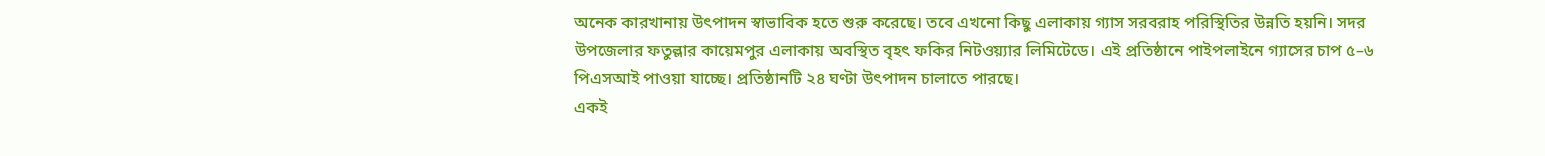অনেক কারখানায় উৎপাদন স্বাভাবিক হতে শুরু করেছে। তবে এখনো কিছু এলাকায় গ্যাস সরবরাহ পরিস্থিতির উন্নতি হয়নি। সদর উপজেলার ফতুল্লার কায়েমপুর এলাকায় অবস্থিত বৃহৎ ফকির নিটওয়্যার লিমিটেডে। এই প্রতিষ্ঠানে পাইপলাইনে গ্যাসের চাপ ৫–৬ পিএসআই পাওয়া যাচ্ছে। প্রতিষ্ঠানটি ২৪ ঘণ্টা উৎপাদন চালাতে পারছে।
একই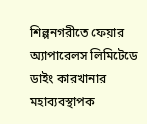শিল্পনগরীতে ফেয়ার অ্যাপারেলস লিমিটেডে ডাইং কারখানার মহাব্যবস্থাপক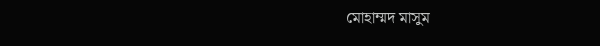মোহাম্মদ মাসুম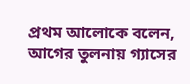প্রথম আলোকে বলেন, আগের তুলনায় গ্যাসের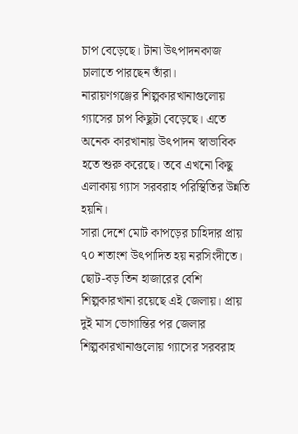চাপ বেড়েছে। টানা উৎপাদনকাজ চালাতে পারছেন তাঁরা।
নারায়ণগঞ্জের শিল্পকারখানাগুলোয় গ্যাসের চাপ কিছুটা বেড়েছে। এতে অনেক কারখানায় উৎপাদন স্বাভাবিক হতে শুরু করেছে। তবে এখনো কিছু এলাকায় গ্যাস সরবরাহ পরিস্থিতির উন্নতি হয়নি।
সারা দেশে মোট কাপড়ের চাহিদার প্রায় ৭০ শতাংশ উৎপাদিত হয় নরসিংদীতে। ছোট-বড় তিন হাজারের বেশি শিল্পকারখানা রয়েছে এই জেলায়। প্রায় দুই মাস ভোগান্তির পর জেলার শিল্পকারখানাগুলোয় গ্যাসের সরবরাহ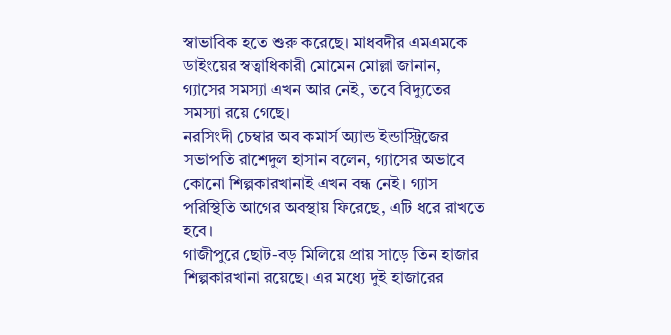স্বাভাবিক হতে শুরু করেছে। মাধবদীর এমএমকে ডাইংয়ের স্বত্বাধিকারী মোমেন মোল্লা জানান, গ্যাসের সমস্যা এখন আর নেই, তবে বিদ্যুতের সমস্যা রয়ে গেছে।
নরসিংদী চেম্বার অব কমার্স অ্যান্ড ইন্ডাস্ট্রিজের সভাপতি রাশেদুল হাসান বলেন, গ্যাসের অভাবে কোনো শিল্পকারখানাই এখন বন্ধ নেই। গ্যাস পরিস্থিতি আগের অবস্থায় ফিরেছে, এটি ধরে রাখতে হবে।
গাজীপুরে ছোট-বড় মিলিয়ে প্রায় সাড়ে তিন হাজার শিল্পকারখানা রয়েছে। এর মধ্যে দুই হাজারের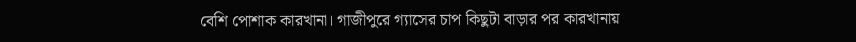বেশি পোশাক কারখানা। গাজীপুরে গ্যাসের চাপ কিছুটা বাড়ার পর কারখানায়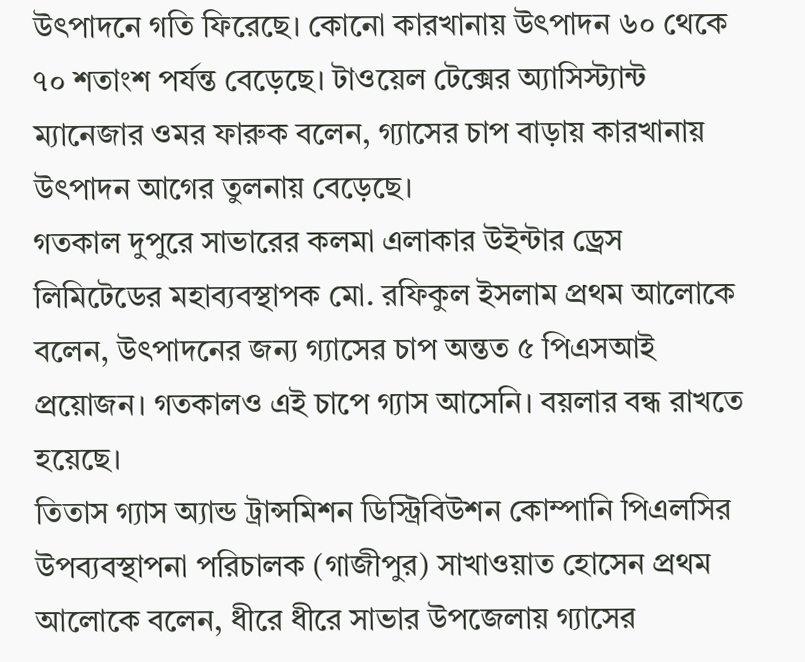উৎপাদনে গতি ফিরেছে। কোনো কারখানায় উৎপাদন ৬০ থেকে ৭০ শতাংশ পর্যন্ত বেড়েছে। টাওয়েল টেক্সের অ্যাসিস্ট্যান্ট ম্যানেজার ওমর ফারুক বলেন, গ্যাসের চাপ বাড়ায় কারখানায় উৎপাদন আগের তুলনায় বেড়েছে।
গতকাল দুপুরে সাভারের কলমা এলাকার উইন্টার ড্রেস লিমিটেডের মহাব্যবস্থাপক মো. রফিকুল ইসলাম প্রথম আলোকে বলেন, উৎপাদনের জন্য গ্যাসের চাপ অন্তত ৫ পিএসআই প্রয়োজন। গতকালও এই চাপে গ্যাস আসেনি। বয়লার বন্ধ রাখতে হয়েছে।
তিতাস গ্যাস অ্যান্ড ট্রান্সমিশন ডিস্ট্রিবিউশন কোম্পানি পিএলসির উপব্যবস্থাপনা পরিচালক (গাজীপুর) সাখাওয়াত হোসেন প্রথম আলোকে বলেন, ধীরে ধীরে সাভার উপজেলায় গ্যাসের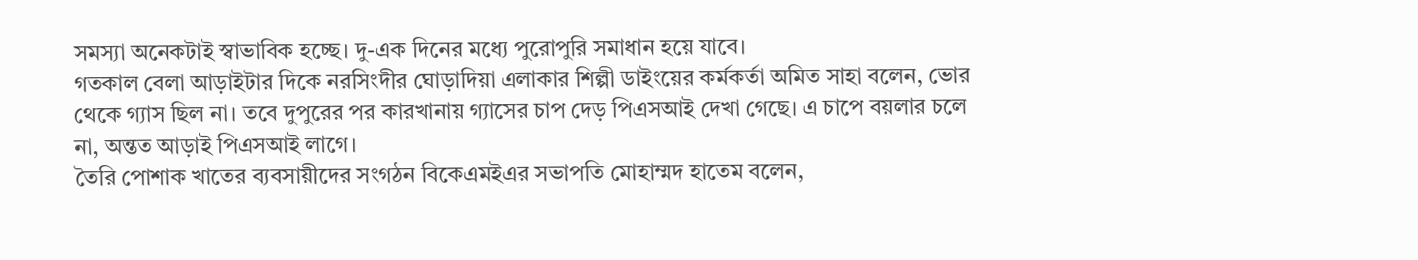সমস্যা অনেকটাই স্বাভাবিক হচ্ছে। দু-এক দিনের মধ্যে পুরোপুরি সমাধান হয়ে যাবে।
গতকাল বেলা আড়াইটার দিকে নরসিংদীর ঘোড়াদিয়া এলাকার শিল্পী ডাইংয়ের কর্মকর্তা অমিত সাহা বলেন, ভোর থেকে গ্যাস ছিল না। তবে দুপুরের পর কারখানায় গ্যাসের চাপ দেড় পিএসআই দেখা গেছে। এ চাপে বয়লার চলে না, অন্তত আড়াই পিএসআই লাগে।
তৈরি পোশাক খাতের ব্যবসায়ীদের সংগঠন বিকেএমইএর সভাপতি মোহাম্মদ হাতেম বলেন,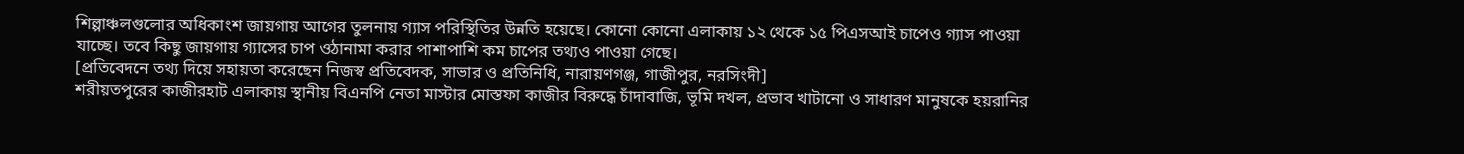শিল্পাঞ্চলগুলোর অধিকাংশ জায়গায় আগের তুলনায় গ্যাস পরিস্থিতির উন্নতি হয়েছে। কোনো কোনো এলাকায় ১২ থেকে ১৫ পিএসআই চাপেও গ্যাস পাওয়া যাচ্ছে। তবে কিছু জায়গায় গ্যাসের চাপ ওঠানামা করার পাশাপাশি কম চাপের তথ্যও পাওয়া গেছে।
[প্রতিবেদনে তথ্য দিয়ে সহায়তা করেছেন নিজস্ব প্রতিবেদক, সাভার ও প্রতিনিধি, নারায়ণগঞ্জ, গাজীপুর, নরসিংদী]
শরীয়তপুরের কাজীরহাট এলাকায় স্থানীয় বিএনপি নেতা মাস্টার মোস্তফা কাজীর বিরুদ্ধে চাঁদাবাজি, ভূমি দখল, প্রভাব খাটানো ও সাধারণ মানুষকে হয়রানির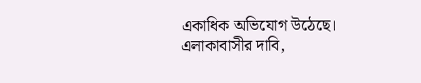একাধিক অভিযোগ উঠেছে। এলাকাবাসীর দাবি,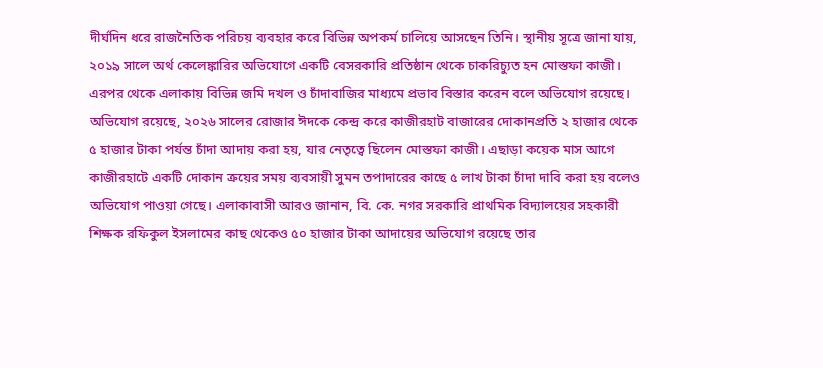দীর্ঘদিন ধরে রাজনৈতিক পরিচয় ব্যবহার করে বিভিন্ন অপকর্ম চালিয়ে আসছেন তিনি। স্থানীয় সূত্রে জানা যায়, ২০১৯ সালে অর্থ কেলেঙ্কারির অভিযোগে একটি বেসরকারি প্রতিষ্ঠান থেকে চাকরিচ্যুত হন মোস্তফা কাজী। এরপর থেকে এলাকায় বিভিন্ন জমি দখল ও চাঁদাবাজির মাধ্যমে প্রভাব বিস্তার করেন বলে অভিযোগ রয়েছে। অভিযোগ রয়েছে, ২০২৬ সালের রোজার ঈদকে কেন্দ্র করে কাজীরহাট বাজারের দোকানপ্রতি ২ হাজার থেকে ৫ হাজার টাকা পর্যন্ত চাঁদা আদায় করা হয়, যার নেতৃত্বে ছিলেন মোস্তফা কাজী। এছাড়া কয়েক মাস আগে কাজীরহাটে একটি দোকান ক্রয়ের সময় ব্যবসায়ী সুমন তপাদারের কাছে ৫ লাখ টাকা চাঁদা দাবি করা হয় বলেও অভিযোগ পাওয়া গেছে। এলাকাবাসী আরও জানান, বি. কে. নগর সরকারি প্রাথমিক বিদ্যালয়ের সহকারী শিক্ষক রফিকুল ইসলামের কাছ থেকেও ৫০ হাজার টাকা আদায়ের অভিযোগ রয়েছে তার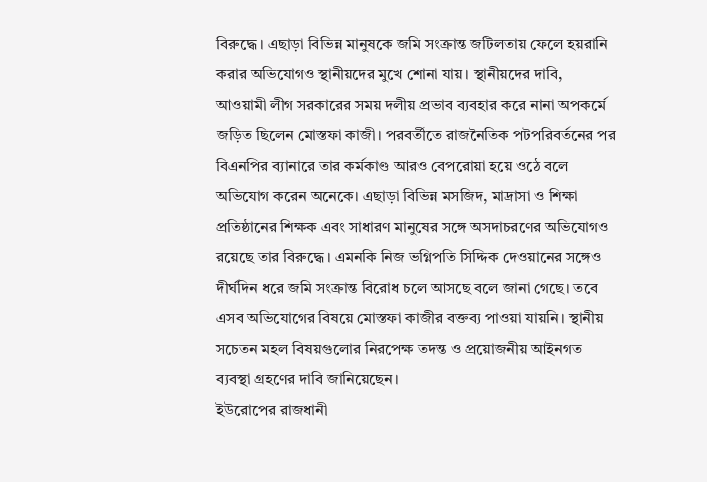বিরুদ্ধে। এছাড়া বিভিন্ন মানুষকে জমি সংক্রান্ত জটিলতায় ফেলে হয়রানি করার অভিযোগও স্থানীয়দের মুখে শোনা যায়। স্থানীয়দের দাবি, আওয়ামী লীগ সরকারের সময় দলীয় প্রভাব ব্যবহার করে নানা অপকর্মে জড়িত ছিলেন মোস্তফা কাজী। পরবর্তীতে রাজনৈতিক পটপরিবর্তনের পর বিএনপির ব্যানারে তার কর্মকাণ্ড আরও বেপরোয়া হয়ে ওঠে বলে অভিযোগ করেন অনেকে। এছাড়া বিভিন্ন মসজিদ, মাদ্রাসা ও শিক্ষা প্রতিষ্ঠানের শিক্ষক এবং সাধারণ মানুষের সঙ্গে অসদাচরণের অভিযোগও রয়েছে তার বিরুদ্ধে। এমনকি নিজ ভগ্নিপতি সিদ্দিক দেওয়ানের সঙ্গেও দীর্ঘদিন ধরে জমি সংক্রান্ত বিরোধ চলে আসছে বলে জানা গেছে। তবে এসব অভিযোগের বিষয়ে মোস্তফা কাজীর বক্তব্য পাওয়া যায়নি। স্থানীয় সচেতন মহল বিষয়গুলোর নিরপেক্ষ তদন্ত ও প্রয়োজনীয় আইনগত ব্যবস্থা গ্রহণের দাবি জানিয়েছেন।
ইউরোপের রাজধানী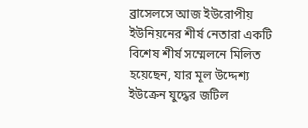ব্রাসেলসে আজ ইউরোপীয় ইউনিয়নের শীর্ষ নেতারা একটি বিশেষ শীর্ষ সম্মেলনে মিলিত হয়েছেন, যার মূল উদ্দেশ্য ইউক্রেন যুদ্ধের জটিল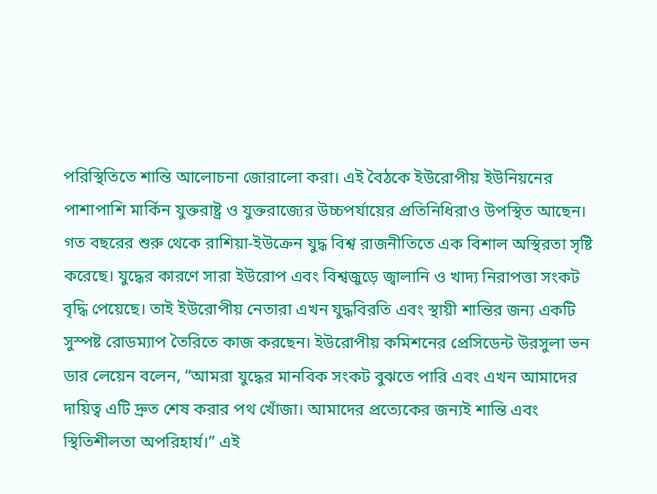পরিস্থিতিতে শান্তি আলোচনা জোরালো করা। এই বৈঠকে ইউরোপীয় ইউনিয়নের পাশাপাশি মার্কিন যুক্তরাষ্ট্র ও যুক্তরাজ্যের উচ্চপর্যায়ের প্রতিনিধিরাও উপস্থিত আছেন। গত বছরের শুরু থেকে রাশিয়া-ইউক্রেন যুদ্ধ বিশ্ব রাজনীতিতে এক বিশাল অস্থিরতা সৃষ্টি করেছে। যুদ্ধের কারণে সারা ইউরোপ এবং বিশ্বজুড়ে জ্বালানি ও খাদ্য নিরাপত্তা সংকট বৃদ্ধি পেয়েছে। তাই ইউরোপীয় নেতারা এখন যুদ্ধবিরতি এবং স্থায়ী শান্তির জন্য একটি সুস্পষ্ট রোডম্যাপ তৈরিতে কাজ করছেন। ইউরোপীয় কমিশনের প্রেসিডেন্ট উরসুলা ভন ডার লেয়েন বলেন, “আমরা যুদ্ধের মানবিক সংকট বুঝতে পারি এবং এখন আমাদের দায়িত্ব এটি দ্রুত শেষ করার পথ খোঁজা। আমাদের প্রত্যেকের জন্যই শান্তি এবং স্থিতিশীলতা অপরিহার্য।” এই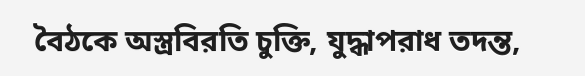বৈঠকে অস্ত্রবিরতি চুক্তি, যুদ্ধাপরাধ তদন্ত,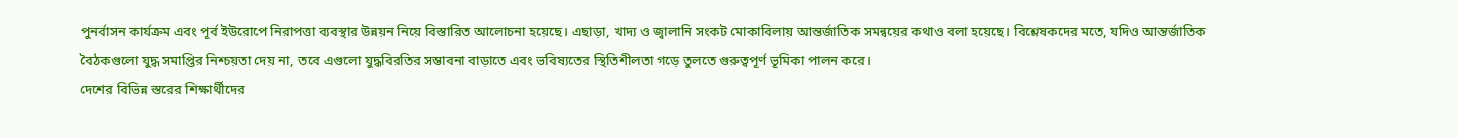পুনর্বাসন কার্যক্রম এবং পূর্ব ইউরোপে নিরাপত্তা ব্যবস্থার উন্নয়ন নিয়ে বিস্তারিত আলোচনা হয়েছে। এছাড়া, খাদ্য ও জ্বালানি সংকট মোকাবিলায় আন্তর্জাতিক সমন্বয়ের কথাও বলা হয়েছে। বিশ্লেষকদের মতে, যদিও আন্তর্জাতিক বৈঠকগুলো যুদ্ধ সমাপ্তির নিশ্চয়তা দেয় না, তবে এগুলো যুদ্ধবিরতির সম্ভাবনা বাড়াতে এবং ভবিষ্যতের স্থিতিশীলতা গড়ে তুলতে গুরুত্বপূর্ণ ভূমিকা পালন করে।
দেশের বিভিন্ন স্তরের শিক্ষার্থীদের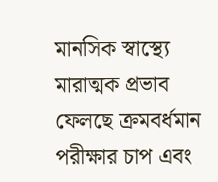মানসিক স্বাস্থ্যে মারাত্মক প্রভাব ফেলছে ক্রমবর্ধমান পরীক্ষার চাপ এবং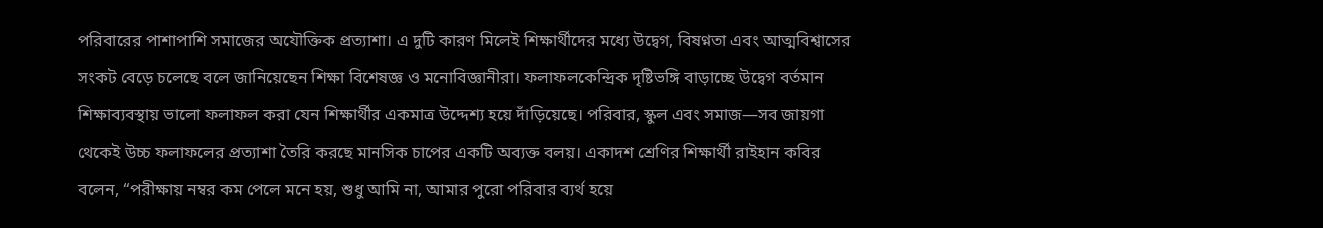পরিবারের পাশাপাশি সমাজের অযৌক্তিক প্রত্যাশা। এ দুটি কারণ মিলেই শিক্ষার্থীদের মধ্যে উদ্বেগ, বিষণ্নতা এবং আত্মবিশ্বাসের সংকট বেড়ে চলেছে বলে জানিয়েছেন শিক্ষা বিশেষজ্ঞ ও মনোবিজ্ঞানীরা। ফলাফলকেন্দ্রিক দৃষ্টিভঙ্গি বাড়াচ্ছে উদ্বেগ বর্তমান শিক্ষাব্যবস্থায় ভালো ফলাফল করা যেন শিক্ষার্থীর একমাত্র উদ্দেশ্য হয়ে দাঁড়িয়েছে। পরিবার, স্কুল এবং সমাজ—সব জায়গা থেকেই উচ্চ ফলাফলের প্রত্যাশা তৈরি করছে মানসিক চাপের একটি অব্যক্ত বলয়। একাদশ শ্রেণির শিক্ষার্থী রাইহান কবির বলেন, “পরীক্ষায় নম্বর কম পেলে মনে হয়, শুধু আমি না, আমার পুরো পরিবার ব্যর্থ হয়ে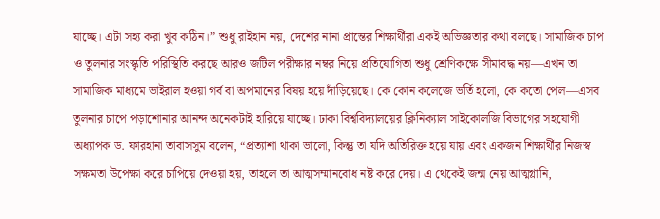যাচ্ছে। এটা সহ্য করা খুব কঠিন।” শুধু রাইহান নয়, দেশের নানা প্রান্তের শিক্ষার্থীরা একই অভিজ্ঞতার কথা বলছে। সামাজিক চাপ ও তুলনার সংস্কৃতি পরিস্থিতি করছে আরও জটিল পরীক্ষার নম্বর নিয়ে প্রতিযোগিতা শুধু শ্রেণিকক্ষে সীমাবদ্ধ নয়—এখন তা সামাজিক মাধ্যমে ভাইরাল হওয়া গর্ব বা অপমানের বিষয় হয়ে দাঁড়িয়েছে। কে কোন কলেজে ভর্তি হলো, কে কতো পেল—এসব তুলনার চাপে পড়াশোনার আনন্দ অনেকটাই হারিয়ে যাচ্ছে। ঢাকা বিশ্ববিদ্যালয়ের ক্লিনিক্যাল সাইকোলজি বিভাগের সহযোগী অধ্যাপক ড. ফারহানা তাবাসসুম বলেন, “প্রত্যাশা থাকা ভালো, কিন্তু তা যদি অতিরিক্ত হয়ে যায় এবং একজন শিক্ষার্থীর নিজস্ব সক্ষমতা উপেক্ষা করে চাপিয়ে দেওয়া হয়, তাহলে তা আত্মসম্মানবোধ নষ্ট করে দেয়। এ থেকেই জন্ম নেয় আত্মগ্লানি,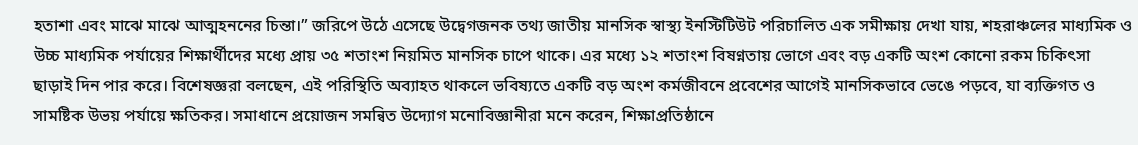হতাশা এবং মাঝে মাঝে আত্মহননের চিন্তা।” জরিপে উঠে এসেছে উদ্বেগজনক তথ্য জাতীয় মানসিক স্বাস্থ্য ইনস্টিটিউট পরিচালিত এক সমীক্ষায় দেখা যায়, শহরাঞ্চলের মাধ্যমিক ও উচ্চ মাধ্যমিক পর্যায়ের শিক্ষার্থীদের মধ্যে প্রায় ৩৫ শতাংশ নিয়মিত মানসিক চাপে থাকে। এর মধ্যে ১২ শতাংশ বিষণ্নতায় ভোগে এবং বড় একটি অংশ কোনো রকম চিকিৎসা ছাড়াই দিন পার করে। বিশেষজ্ঞরা বলছেন, এই পরিস্থিতি অব্যাহত থাকলে ভবিষ্যতে একটি বড় অংশ কর্মজীবনে প্রবেশের আগেই মানসিকভাবে ভেঙে পড়বে, যা ব্যক্তিগত ও সামষ্টিক উভয় পর্যায়ে ক্ষতিকর। সমাধানে প্রয়োজন সমন্বিত উদ্যোগ মনোবিজ্ঞানীরা মনে করেন, শিক্ষাপ্রতিষ্ঠানে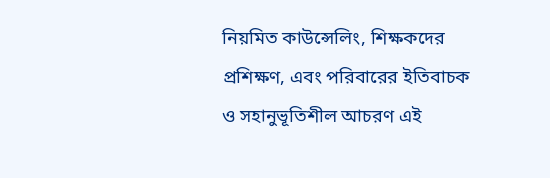নিয়মিত কাউন্সেলিং, শিক্ষকদের প্রশিক্ষণ, এবং পরিবারের ইতিবাচক ও সহানুভূতিশীল আচরণ এই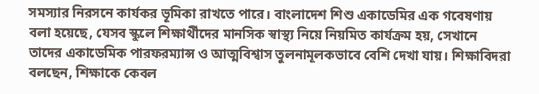সমস্যার নিরসনে কার্যকর ভূমিকা রাখতে পারে। বাংলাদেশ শিশু একাডেমির এক গবেষণায় বলা হয়েছে, যেসব স্কুলে শিক্ষার্থীদের মানসিক স্বাস্থ্য নিয়ে নিয়মিত কার্যক্রম হয়, সেখানে তাদের একাডেমিক পারফরম্যান্স ও আত্মবিশ্বাস তুলনামূলকভাবে বেশি দেখা যায়। শিক্ষাবিদরা বলছেন, শিক্ষাকে কেবল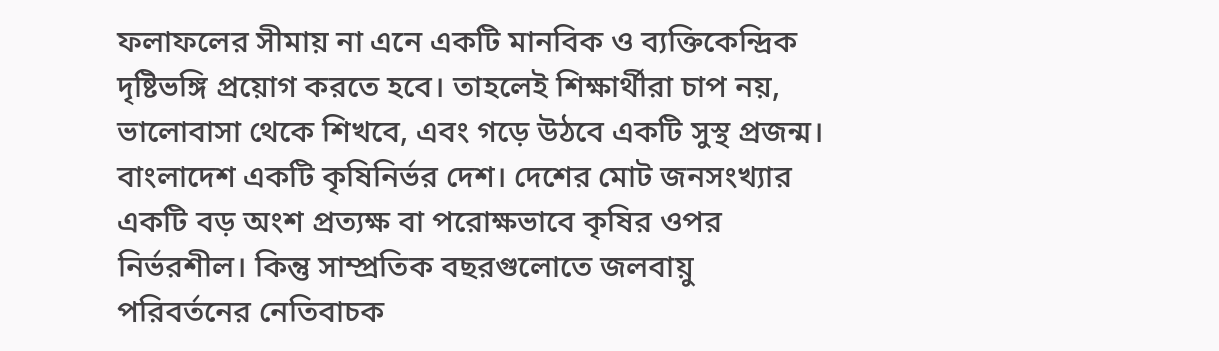ফলাফলের সীমায় না এনে একটি মানবিক ও ব্যক্তিকেন্দ্রিক দৃষ্টিভঙ্গি প্রয়োগ করতে হবে। তাহলেই শিক্ষার্থীরা চাপ নয়, ভালোবাসা থেকে শিখবে, এবং গড়ে উঠবে একটি সুস্থ প্রজন্ম।
বাংলাদেশ একটি কৃষিনির্ভর দেশ। দেশের মোট জনসংখ্যার একটি বড় অংশ প্রত্যক্ষ বা পরোক্ষভাবে কৃষির ওপর নির্ভরশীল। কিন্তু সাম্প্রতিক বছরগুলোতে জলবায়ু পরিবর্তনের নেতিবাচক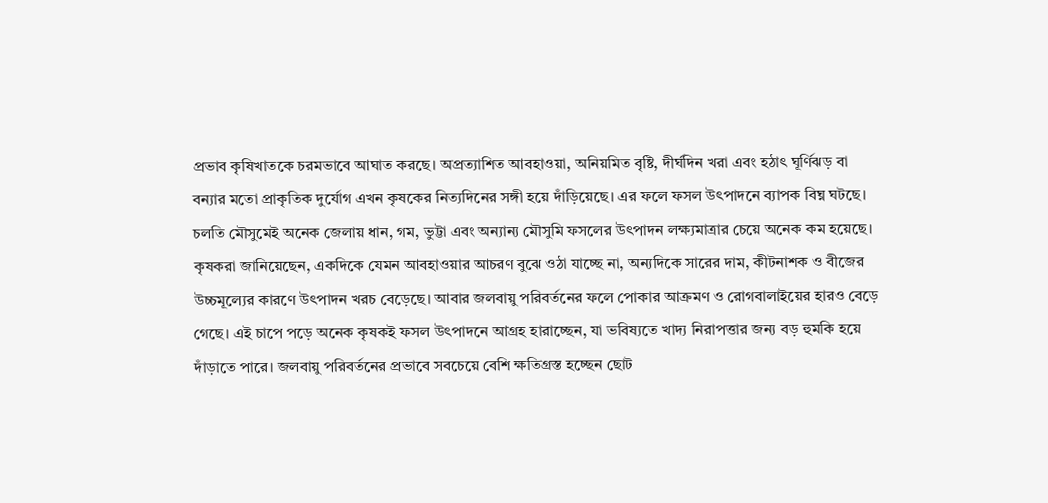প্রভাব কৃষিখাতকে চরমভাবে আঘাত করছে। অপ্রত্যাশিত আবহাওয়া, অনিয়মিত বৃষ্টি, দীর্ঘদিন খরা এবং হঠাৎ ঘূর্ণিঝড় বা বন্যার মতো প্রাকৃতিক দুর্যোগ এখন কৃষকের নিত্যদিনের সঙ্গী হয়ে দাঁড়িয়েছে। এর ফলে ফসল উৎপাদনে ব্যাপক বিঘ্ন ঘটছে। চলতি মৌসুমেই অনেক জেলায় ধান, গম, ভুট্টা এবং অন্যান্য মৌসুমি ফসলের উৎপাদন লক্ষ্যমাত্রার চেয়ে অনেক কম হয়েছে। কৃষকরা জানিয়েছেন, একদিকে যেমন আবহাওয়ার আচরণ বুঝে ওঠা যাচ্ছে না, অন্যদিকে সারের দাম, কীটনাশক ও বীজের উচ্চমূল্যের কারণে উৎপাদন খরচ বেড়েছে। আবার জলবায়ু পরিবর্তনের ফলে পোকার আক্রমণ ও রোগবালাইয়ের হারও বেড়ে গেছে। এই চাপে পড়ে অনেক কৃষকই ফসল উৎপাদনে আগ্রহ হারাচ্ছেন, যা ভবিষ্যতে খাদ্য নিরাপত্তার জন্য বড় হুমকি হয়ে দাঁড়াতে পারে। জলবায়ু পরিবর্তনের প্রভাবে সবচেয়ে বেশি ক্ষতিগ্রস্ত হচ্ছেন ছোট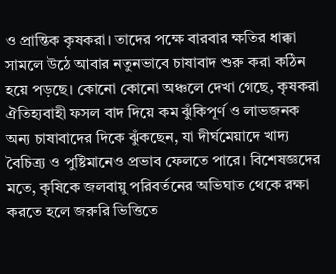ও প্রান্তিক কৃষকরা। তাদের পক্ষে বারবার ক্ষতির ধাক্কা সামলে উঠে আবার নতুনভাবে চাষাবাদ শুরু করা কঠিন হয়ে পড়ছে। কোনো কোনো অঞ্চলে দেখা গেছে, কৃষকরা ঐতিহ্যবাহী ফসল বাদ দিয়ে কম ঝুঁকিপূর্ণ ও লাভজনক অন্য চাষাবাদের দিকে ঝুঁকছেন, যা দীর্ঘমেয়াদে খাদ্য বৈচিত্র্য ও পুষ্টিমানেও প্রভাব ফেলতে পারে। বিশেষজ্ঞদের মতে, কৃষিকে জলবায়ু পরিবর্তনের অভিঘাত থেকে রক্ষা করতে হলে জরুরি ভিত্তিতে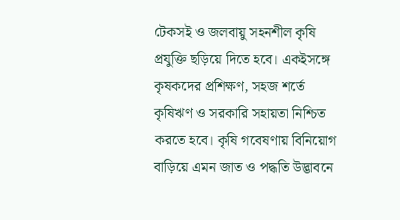টেকসই ও জলবায়ু সহনশীল কৃষি প্রযুক্তি ছড়িয়ে দিতে হবে। একইসঙ্গে কৃষকদের প্রশিক্ষণ, সহজ শর্তে কৃষিঋণ ও সরকারি সহায়তা নিশ্চিত করতে হবে। কৃষি গবেষণায় বিনিয়োগ বাড়িয়ে এমন জাত ও পদ্ধতি উদ্ভাবনে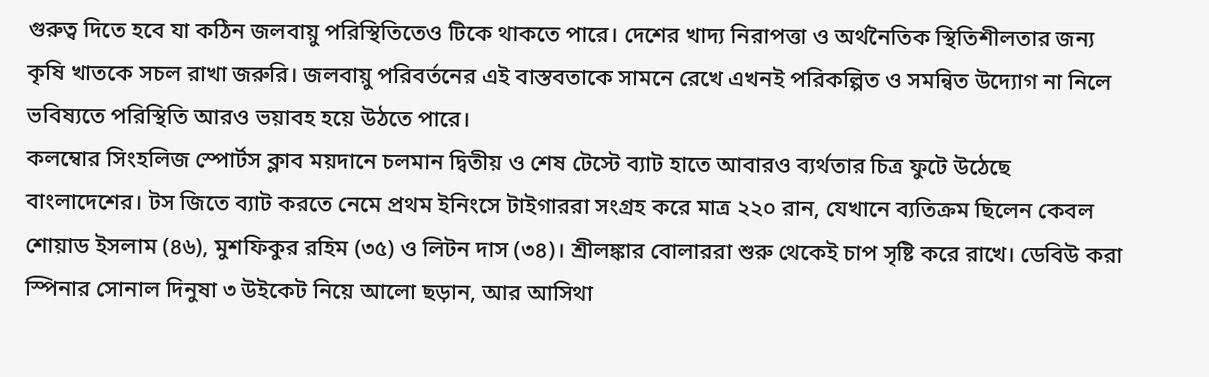গুরুত্ব দিতে হবে যা কঠিন জলবায়ু পরিস্থিতিতেও টিকে থাকতে পারে। দেশের খাদ্য নিরাপত্তা ও অর্থনৈতিক স্থিতিশীলতার জন্য কৃষি খাতকে সচল রাখা জরুরি। জলবায়ু পরিবর্তনের এই বাস্তবতাকে সামনে রেখে এখনই পরিকল্পিত ও সমন্বিত উদ্যোগ না নিলে ভবিষ্যতে পরিস্থিতি আরও ভয়াবহ হয়ে উঠতে পারে।
কলম্বোর সিংহলিজ স্পোর্টস ক্লাব ময়দানে চলমান দ্বিতীয় ও শেষ টেস্টে ব্যাট হাতে আবারও ব্যর্থতার চিত্র ফুটে উঠেছে বাংলাদেশের। টস জিতে ব্যাট করতে নেমে প্রথম ইনিংসে টাইগাররা সংগ্রহ করে মাত্র ২২০ রান, যেখানে ব্যতিক্রম ছিলেন কেবল শোয়াড ইসলাম (৪৬), মুশফিকুর রহিম (৩৫) ও লিটন দাস (৩৪)। শ্রীলঙ্কার বোলাররা শুরু থেকেই চাপ সৃষ্টি করে রাখে। ডেবিউ করা স্পিনার সোনাল দিনুষা ৩ উইকেট নিয়ে আলো ছড়ান, আর আসিথা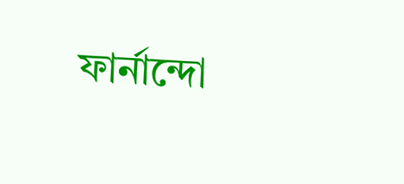ফার্নান্দো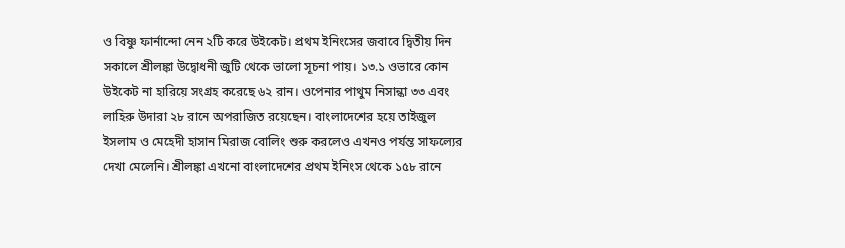ও বিষ্ণু ফার্নান্দো নেন ২টি করে উইকেট। প্রথম ইনিংসের জবাবে দ্বিতীয় দিন সকালে শ্রীলঙ্কা উদ্বোধনী জুটি থেকে ভালো সূচনা পায়। ১৩.১ ওভারে কোন উইকেট না হারিয়ে সংগ্রহ করেছে ৬২ রান। ওপেনার পাথুম নিসান্কা ৩৩ এবং লাহিরু উদারা ২৮ রানে অপরাজিত রয়েছেন। বাংলাদেশের হয়ে তাইজুল ইসলাম ও মেহেদী হাসান মিরাজ বোলিং শুরু করলেও এখনও পর্যন্ত সাফল্যের দেখা মেলেনি। শ্রীলঙ্কা এখনো বাংলাদেশের প্রথম ইনিংস থেকে ১৫৮ রানে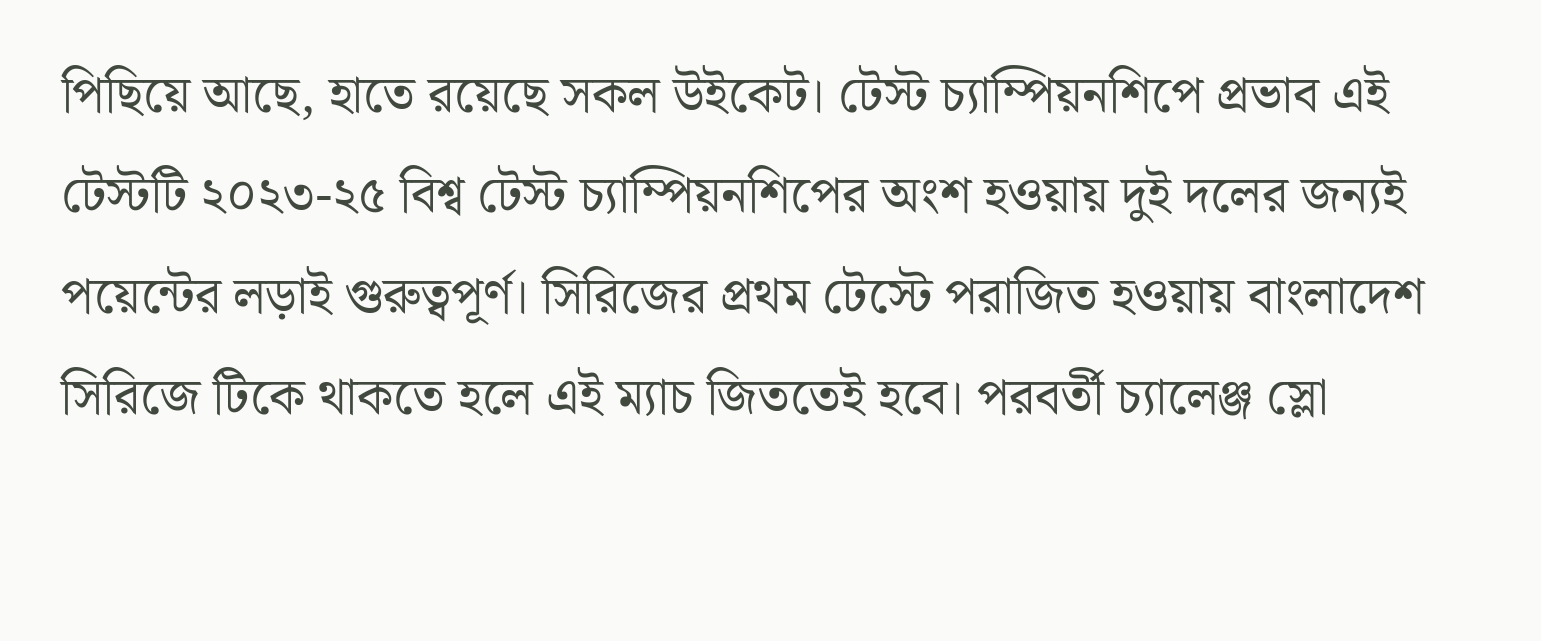পিছিয়ে আছে, হাতে রয়েছে সকল উইকেট। টেস্ট চ্যাম্পিয়নশিপে প্রভাব এই টেস্টটি ২০২৩-২৫ বিশ্ব টেস্ট চ্যাম্পিয়নশিপের অংশ হওয়ায় দুই দলের জন্যই পয়েন্টের লড়াই গুরুত্বপূর্ণ। সিরিজের প্রথম টেস্টে পরাজিত হওয়ায় বাংলাদেশ সিরিজে টিকে থাকতে হলে এই ম্যাচ জিততেই হবে। পরবর্তী চ্যালেঞ্জ স্লো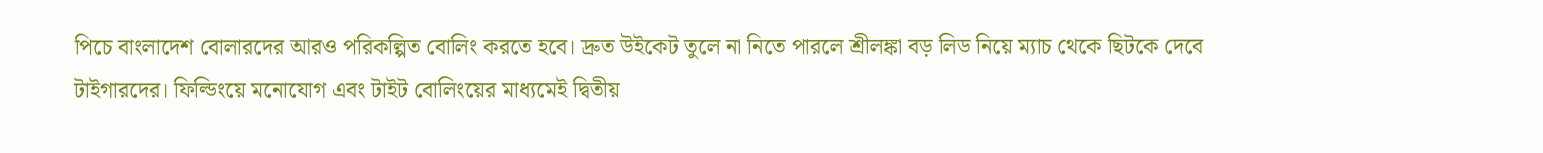পিচে বাংলাদেশ বোলারদের আরও পরিকল্পিত বোলিং করতে হবে। দ্রুত উইকেট তুলে না নিতে পারলে শ্রীলঙ্কা বড় লিড নিয়ে ম্যাচ থেকে ছিটকে দেবে টাইগারদের। ফিল্ডিংয়ে মনোযোগ এবং টাইট বোলিংয়ের মাধ্যমেই দ্বিতীয়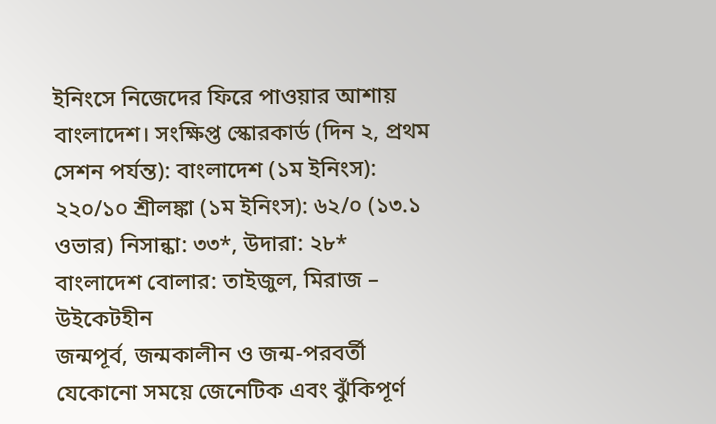ইনিংসে নিজেদের ফিরে পাওয়ার আশায় বাংলাদেশ। সংক্ষিপ্ত স্কোরকার্ড (দিন ২, প্রথম সেশন পর্যন্ত): বাংলাদেশ (১ম ইনিংস): ২২০/১০ শ্রীলঙ্কা (১ম ইনিংস): ৬২/০ (১৩.১ ওভার) নিসান্কা: ৩৩*, উদারা: ২৮* বাংলাদেশ বোলার: তাইজুল, মিরাজ – উইকেটহীন
জন্মপূর্ব, জন্মকালীন ও জন্ম-পরবর্তী যেকোনো সময়ে জেনেটিক এবং ঝুঁকিপূর্ণ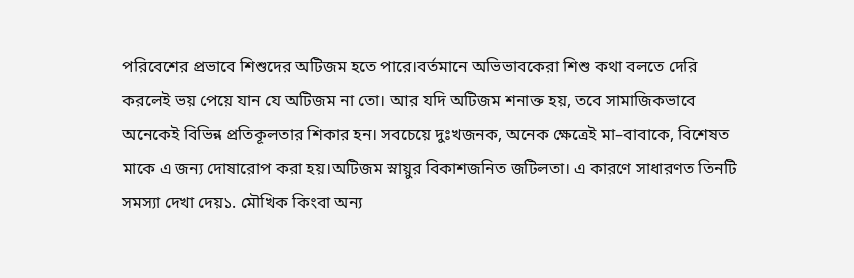পরিবেশের প্রভাবে শিশুদের অটিজম হতে পারে।বর্তমানে অভিভাবকেরা শিশু কথা বলতে দেরি করলেই ভয় পেয়ে যান যে অটিজম না তো। আর যদি অটিজম শনাক্ত হয়, তবে সামাজিকভাবে অনেকেই বিভিন্ন প্রতিকূলতার শিকার হন। সবচেয়ে দুঃখজনক, অনেক ক্ষেত্রেই মা–বাবাকে, বিশেষত মাকে এ জন্য দোষারোপ করা হয়।অটিজম স্নায়ুর বিকাশজনিত জটিলতা। এ কারণে সাধারণত তিনটি সমস্যা দেখা দেয়১. মৌখিক কিংবা অন্য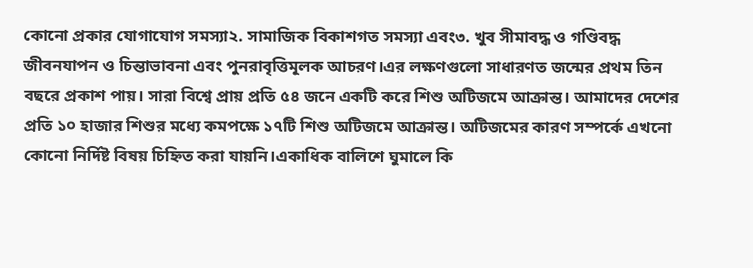কোনো প্রকার যোগাযোগ সমস্যা২. সামাজিক বিকাশগত সমস্যা এবং৩. খুব সীমাবদ্ধ ও গণ্ডিবদ্ধ জীবনযাপন ও চিন্তাভাবনা এবং পুনরাবৃত্তিমূলক আচরণ।এর লক্ষণগুলো সাধারণত জন্মের প্রথম তিন বছরে প্রকাশ পায়। সারা বিশ্বে প্রায় প্রতি ৫৪ জনে একটি করে শিশু অটিজমে আক্রান্ত। আমাদের দেশের প্রতি ১০ হাজার শিশুর মধ্যে কমপক্ষে ১৭টি শিশু অটিজমে আক্রান্ত। অটিজমের কারণ সম্পর্কে এখনো কোনো নির্দিষ্ট বিষয় চিহ্নিত করা যায়নি।একাধিক বালিশে ঘুমালে কি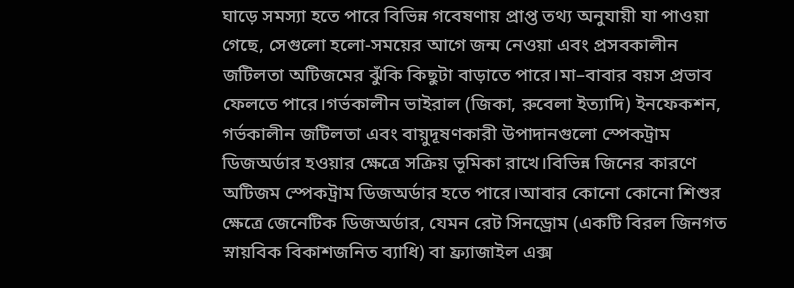ঘাড়ে সমস্যা হতে পারে বিভিন্ন গবেষণায় প্রাপ্ত তথ্য অনুযায়ী যা পাওয়া গেছে, সেগুলো হলো-সময়ের আগে জন্ম নেওয়া এবং প্রসবকালীন জটিলতা অটিজমের ঝুঁকি কিছুটা বাড়াতে পারে।মা–বাবার বয়স প্রভাব ফেলতে পারে।গর্ভকালীন ভাইরাল (জিকা, রুবেলা ইত্যাদি) ইনফেকশন, গর্ভকালীন জটিলতা এবং বায়ুদূষণকারী উপাদানগুলো স্পেকট্রাম ডিজঅর্ডার হওয়ার ক্ষেত্রে সক্রিয় ভূমিকা রাখে।বিভিন্ন জিনের কারণে অটিজম স্পেকট্রাম ডিজঅর্ডার হতে পারে।আবার কোনো কোনো শিশুর ক্ষেত্রে জেনেটিক ডিজঅর্ডার, যেমন রেট সিনড্রোম (একটি বিরল জিনগত স্নায়বিক বিকাশজনিত ব্যাধি) বা ফ্র্যাজাইল এক্স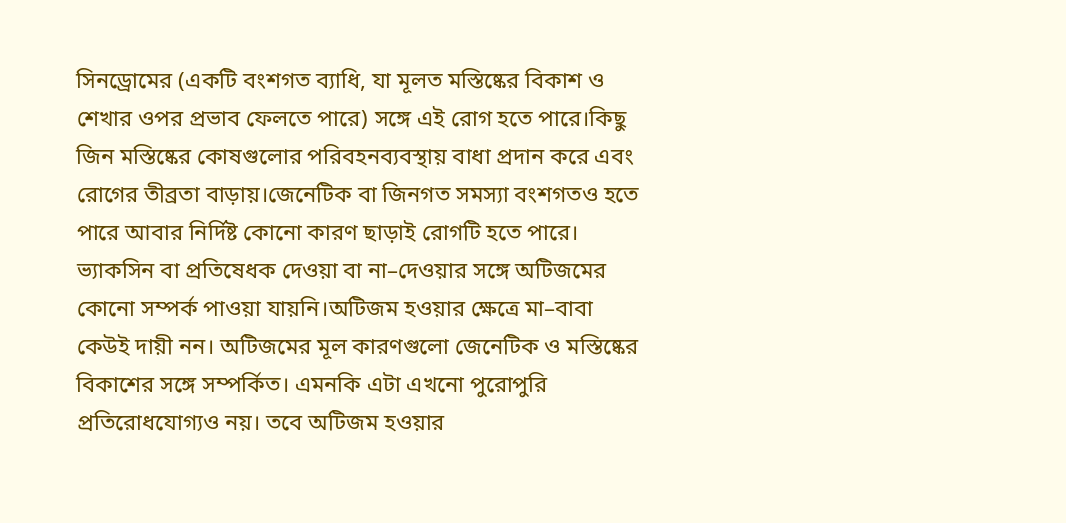সিনড্রোমের (একটি বংশগত ব্যাধি, যা মূলত মস্তিষ্কের বিকাশ ও শেখার ওপর প্রভাব ফেলতে পারে) সঙ্গে এই রোগ হতে পারে।কিছু জিন মস্তিষ্কের কোষগুলোর পরিবহনব্যবস্থায় বাধা প্রদান করে এবং রোগের তীব্রতা বাড়ায়।জেনেটিক বা জিনগত সমস্যা বংশগতও হতে পারে আবার নির্দিষ্ট কোনো কারণ ছাড়াই রোগটি হতে পারে। ভ্যাকসিন বা প্রতিষেধক দেওয়া বা না–দেওয়ার সঙ্গে অটিজমের কোনো সম্পর্ক পাওয়া যায়নি।অটিজম হওয়ার ক্ষেত্রে মা–বাবা কেউই দায়ী নন। অটিজমের মূল কারণগুলো জেনেটিক ও মস্তিষ্কের বিকাশের সঙ্গে সম্পর্কিত। এমনকি এটা এখনো পুরোপুরি প্রতিরোধযোগ্যও নয়। তবে অটিজম হওয়ার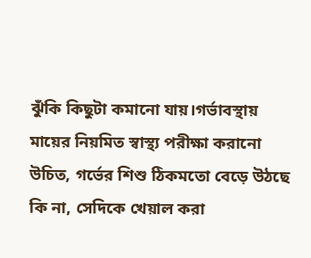ঝুঁকি কিছুটা কমানো যায়।গর্ভাবস্থায় মায়ের নিয়মিত স্বাস্থ্য পরীক্ষা করানো উচিত, গর্ভের শিশু ঠিকমতো বেড়ে উঠছে কি না, সেদিকে খেয়াল করা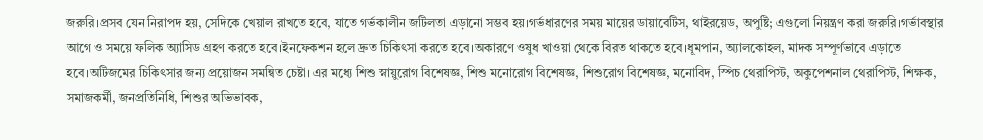জরুরি।প্রসব যেন নিরাপদ হয়, সেদিকে খেয়াল রাখতে হবে, যাতে গর্ভকালীন জটিলতা এড়ানো সম্ভব হয়।গর্ভধারণের সময় মায়ের ডায়াবেটিস, থাইরয়েড, অপুষ্টি; এগুলো নিয়ন্ত্রণ করা জরুরি।গর্ভাবস্থার আগে ও সময়ে ফলিক অ্যাসিড গ্রহণ করতে হবে।ইনফেকশন হলে দ্রুত চিকিৎসা করতে হবে।অকারণে ওষুধ খাওয়া থেকে বিরত থাকতে হবে।ধূমপান, অ্যালকোহল, মাদক সম্পূর্ণভাবে এড়াতে হবে।অটিজমের চিকিৎসার জন্য প্রয়োজন সমন্বিত চেষ্টা। এর মধ্যে শিশু স্নায়ুরোগ বিশেষজ্ঞ, শিশু মনোরোগ বিশেষজ্ঞ, শিশুরোগ বিশেষজ্ঞ, মনোবিদ, স্পিচ থেরাপিস্ট, অকুপেশনাল থেরাপিস্ট, শিক্ষক, সমাজকর্মী, জনপ্রতিনিধি, শিশুর অভিভাবক,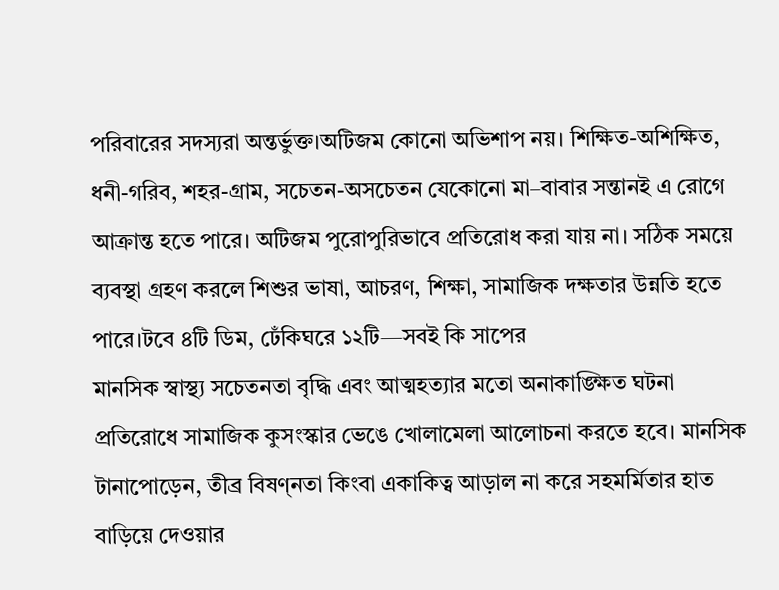পরিবারের সদস্যরা অন্তর্ভুক্ত।অটিজম কোনো অভিশাপ নয়। শিক্ষিত-অশিক্ষিত, ধনী-গরিব, শহর-গ্রাম, সচেতন-অসচেতন যেকোনো মা–বাবার সন্তানই এ রোগে আক্রান্ত হতে পারে। অটিজম পুরোপুরিভাবে প্রতিরোধ করা যায় না। সঠিক সময়ে ব্যবস্থা গ্রহণ করলে শিশুর ভাষা, আচরণ, শিক্ষা, সামাজিক দক্ষতার উন্নতি হতে পারে।টবে ৪টি ডিম, ঢেঁকিঘরে ১২টি—সবই কি সাপের
মানসিক স্বাস্থ্য সচেতনতা বৃদ্ধি এবং আত্মহত্যার মতো অনাকাঙ্ক্ষিত ঘটনা প্রতিরোধে সামাজিক কুসংস্কার ভেঙে খোলামেলা আলোচনা করতে হবে। মানসিক টানাপোড়েন, তীব্র বিষণ্নতা কিংবা একাকিত্ব আড়াল না করে সহমর্মিতার হাত বাড়িয়ে দেওয়ার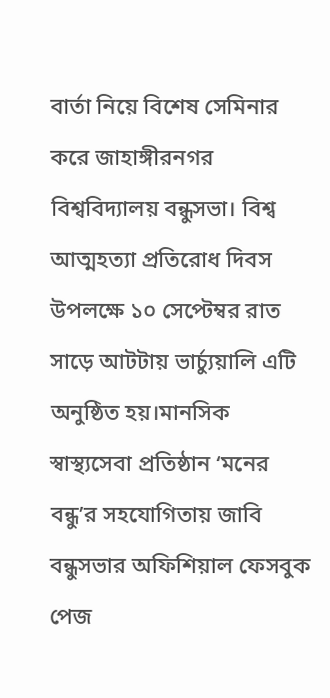বার্তা নিয়ে বিশেষ সেমিনার করে জাহাঙ্গীরনগর বিশ্ববিদ্যালয় বন্ধুসভা। বিশ্ব আত্মহত্যা প্রতিরোধ দিবস উপলক্ষে ১০ সেপ্টেম্বর রাত সাড়ে আটটায় ভার্চ্যুয়ালি এটি অনুষ্ঠিত হয়।মানসিক স্বাস্থ্যসেবা প্রতিষ্ঠান ‘মনের বন্ধু’র সহযোগিতায় জাবি বন্ধুসভার অফিশিয়াল ফেসবুক পেজ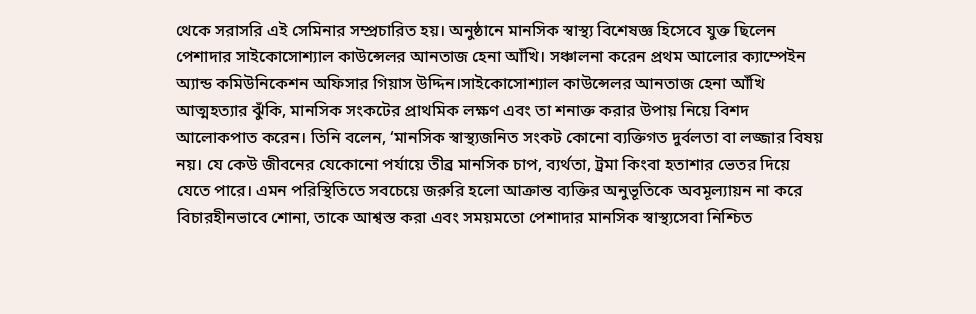থেকে সরাসরি এই সেমিনার সম্প্রচারিত হয়। অনুষ্ঠানে মানসিক স্বাস্থ্য বিশেষজ্ঞ হিসেবে যুক্ত ছিলেন পেশাদার সাইকোসোশ্যাল কাউন্সেলর আনতাজ হেনা আঁখি। সঞ্চালনা করেন প্রথম আলোর ক্যাম্পেইন অ্যান্ড কমিউনিকেশন অফিসার গিয়াস উদ্দিন।সাইকোসোশ্যাল কাউন্সেলর আনতাজ হেনা আঁখি আত্মহত্যার ঝুঁকি, মানসিক সংকটের প্রাথমিক লক্ষণ এবং তা শনাক্ত করার উপায় নিয়ে বিশদ আলোকপাত করেন। তিনি বলেন, ‘মানসিক স্বাস্থ্যজনিত সংকট কোনো ব্যক্তিগত দুর্বলতা বা লজ্জার বিষয় নয়। যে কেউ জীবনের যেকোনো পর্যায়ে তীব্র মানসিক চাপ, ব্যর্থতা, ট্রমা কিংবা হতাশার ভেতর দিয়ে যেতে পারে। এমন পরিস্থিতিতে সবচেয়ে জরুরি হলো আক্রান্ত ব্যক্তির অনুভূতিকে অবমূল্যায়ন না করে বিচারহীনভাবে শোনা, তাকে আশ্বস্ত করা এবং সময়মতো পেশাদার মানসিক স্বাস্থ্যসেবা নিশ্চিত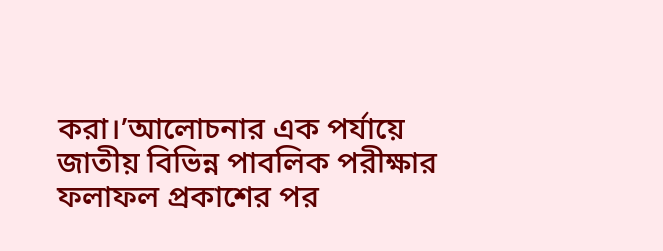করা।’আলোচনার এক পর্যায়ে জাতীয় বিভিন্ন পাবলিক পরীক্ষার ফলাফল প্রকাশের পর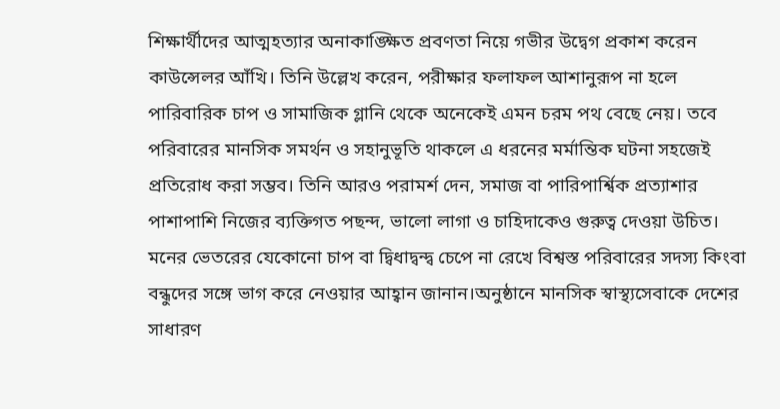শিক্ষার্থীদের আত্মহত্যার অনাকাঙ্ক্ষিত প্রবণতা নিয়ে গভীর উদ্বেগ প্রকাশ করেন কাউন্সেলর আঁখি। তিনি উল্লেখ করেন, পরীক্ষার ফলাফল আশানুরূপ না হলে পারিবারিক চাপ ও সামাজিক গ্লানি থেকে অনেকেই এমন চরম পথ বেছে নেয়। তবে পরিবারের মানসিক সমর্থন ও সহানুভূতি থাকলে এ ধরনের মর্মান্তিক ঘটনা সহজেই প্রতিরোধ করা সম্ভব। তিনি আরও পরামর্শ দেন, সমাজ বা পারিপার্শ্বিক প্রত্যাশার পাশাপাশি নিজের ব্যক্তিগত পছন্দ, ভালো লাগা ও চাহিদাকেও গুরুত্ব দেওয়া উচিত। মনের ভেতরের যেকোনো চাপ বা দ্বিধাদ্বন্দ্ব চেপে না রেখে বিশ্বস্ত পরিবারের সদস্য কিংবা বন্ধুদের সঙ্গে ভাগ করে নেওয়ার আহ্বান জানান।অনুষ্ঠানে মানসিক স্বাস্থ্যসেবাকে দেশের সাধারণ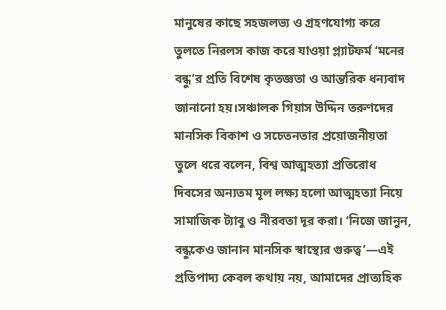মানুষের কাছে সহজলভ্য ও গ্রহণযোগ্য করে তুলতে নিরলস কাজ করে যাওয়া প্ল্যাটফর্ম ‘মনের বন্ধু’র প্রতি বিশেষ কৃতজ্ঞতা ও আন্তরিক ধন্যবাদ জানানো হয়।সঞ্চালক গিয়াস উদ্দিন তরুণদের মানসিক বিকাশ ও সচেতনতার প্রয়োজনীয়তা তুলে ধরে বলেন, বিশ্ব আত্মহত্যা প্রতিরোধ দিবসের অন্যতম মূল লক্ষ্য হলো আত্মহত্যা নিয়ে সামাজিক ট্যাবু ও নীরবতা দূর করা। ‘নিজে জানুন, বন্ধুকেও জানান মানসিক স্বাস্থ্যের গুরুত্ব’—এই প্রতিপাদ্য কেবল কথায় নয়, আমাদের প্রাত্যহিক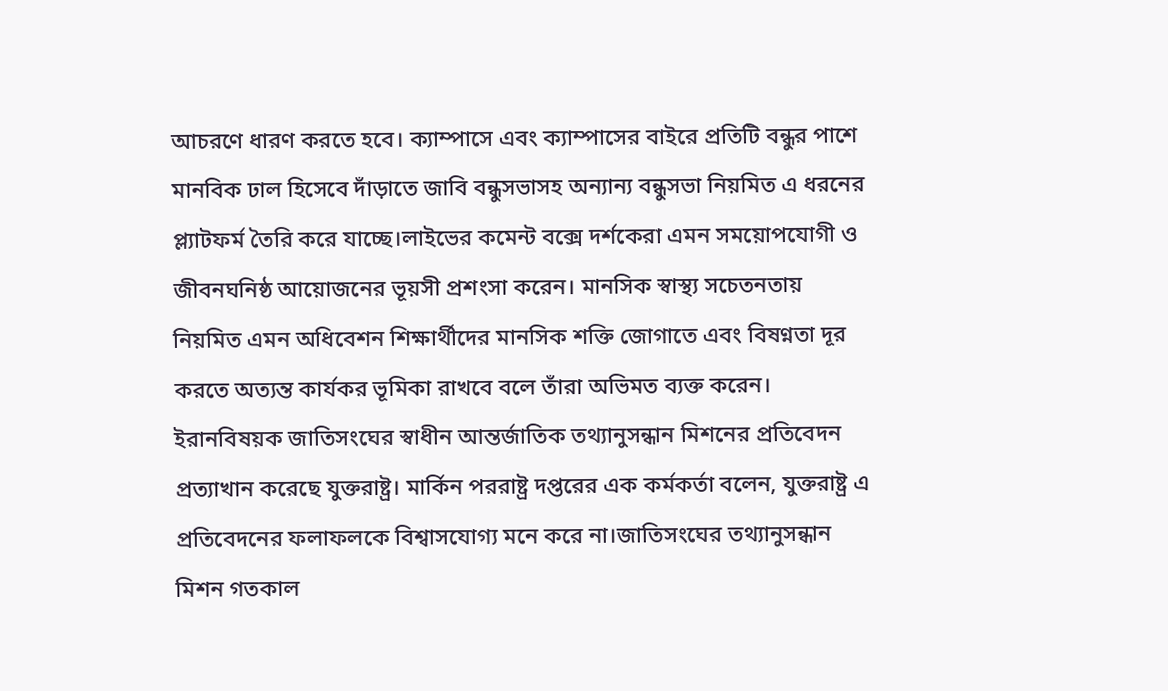আচরণে ধারণ করতে হবে। ক্যাম্পাসে এবং ক্যাম্পাসের বাইরে প্রতিটি বন্ধুর পাশে মানবিক ঢাল হিসেবে দাঁড়াতে জাবি বন্ধুসভাসহ অন্যান্য বন্ধুসভা নিয়মিত এ ধরনের প্ল্যাটফর্ম তৈরি করে যাচ্ছে।লাইভের কমেন্ট বক্সে দর্শকেরা এমন সময়োপযোগী ও জীবনঘনিষ্ঠ আয়োজনের ভূয়সী প্রশংসা করেন। মানসিক স্বাস্থ্য সচেতনতায় নিয়মিত এমন অধিবেশন শিক্ষার্থীদের মানসিক শক্তি জোগাতে এবং বিষণ্নতা দূর করতে অত্যন্ত কার্যকর ভূমিকা রাখবে বলে তাঁরা অভিমত ব্যক্ত করেন।
ইরানবিষয়ক জাতিসংঘের স্বাধীন আন্তর্জাতিক তথ্যানুসন্ধান মিশনের প্রতিবেদন প্রত্যাখান করেছে যুক্তরাষ্ট্র। মার্কিন পররাষ্ট্র দপ্তরের এক কর্মকর্তা বলেন, যুক্তরাষ্ট্র এ প্রতিবেদনের ফলাফলকে বিশ্বাসযোগ্য মনে করে না।জাতিসংঘের তথ্যানুসন্ধান মিশন গতকাল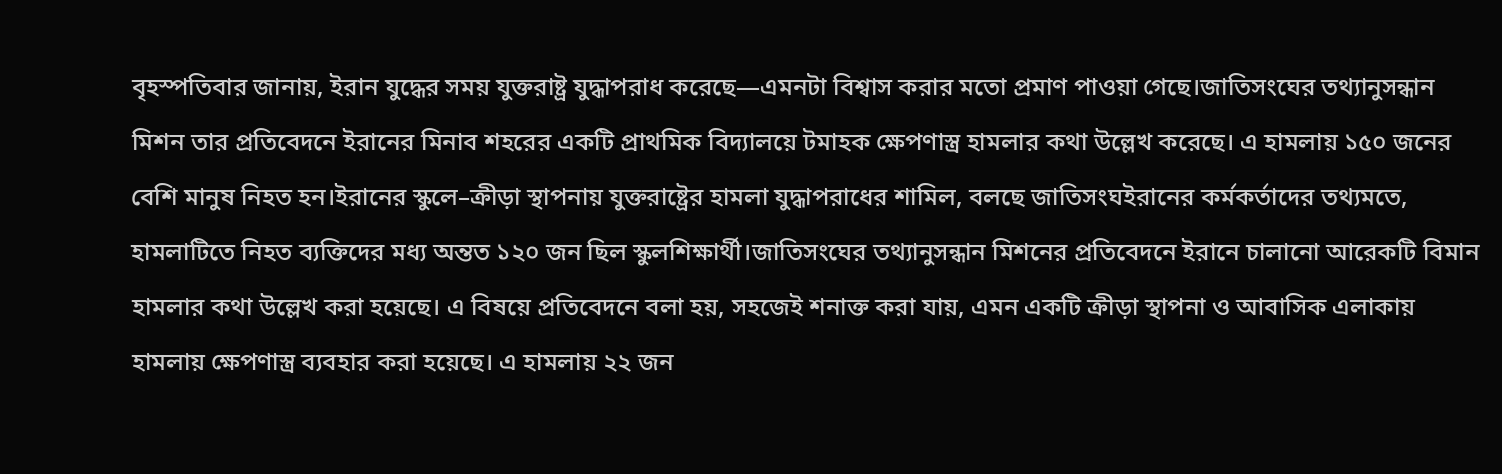বৃহস্পতিবার জানায়, ইরান যুদ্ধের সময় যুক্তরাষ্ট্র যুদ্ধাপরাধ করেছে—এমনটা বিশ্বাস করার মতো প্রমাণ পাওয়া গেছে।জাতিসংঘের তথ্যানুসন্ধান মিশন তার প্রতিবেদনে ইরানের মিনাব শহরের একটি প্রাথমিক বিদ্যালয়ে টমাহক ক্ষেপণাস্ত্র হামলার কথা উল্লেখ করেছে। এ হামলায় ১৫০ জনের বেশি মানুষ নিহত হন।ইরানের স্কুলে–ক্রীড়া স্থাপনায় যুক্তরাষ্ট্রের হামলা যুদ্ধাপরাধের শামিল, বলছে জাতিসংঘইরানের কর্মকর্তাদের তথ্যমতে, হামলাটিতে নিহত ব্যক্তিদের মধ্য অন্তত ১২০ জন ছিল স্কুলশিক্ষার্থী।জাতিসংঘের তথ্যানুসন্ধান মিশনের প্রতিবেদনে ইরানে চালানো আরেকটি বিমান হামলার কথা উল্লেখ করা হয়েছে। এ বিষয়ে প্রতিবেদনে বলা হয়, সহজেই শনাক্ত করা যায়, এমন একটি ক্রীড়া স্থাপনা ও আবাসিক এলাকায় হামলায় ক্ষেপণাস্ত্র ব্যবহার করা হয়েছে। এ হামলায় ২২ জন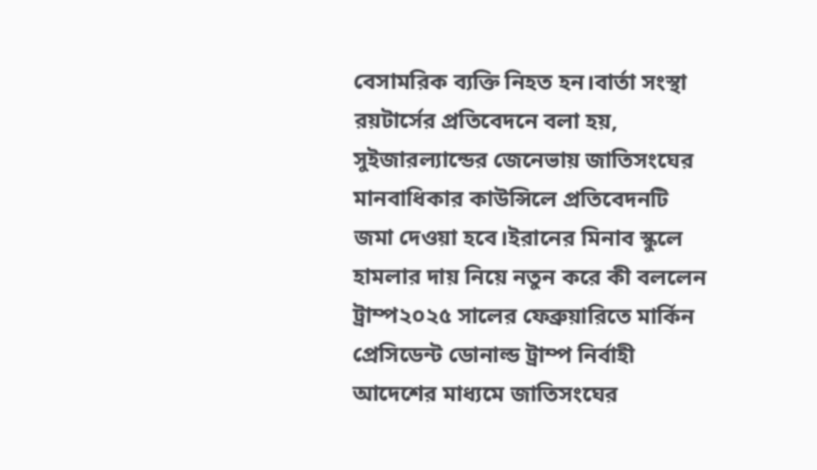বেসামরিক ব্যক্তি নিহত হন।বার্তা সংস্থা রয়টার্সের প্রতিবেদনে বলা হয়, সুইজারল্যান্ডের জেনেভায় জাতিসংঘের মানবাধিকার কাউন্সিলে প্রতিবেদনটি জমা দেওয়া হবে।ইরানের মিনাব স্কুলে হামলার দায় নিয়ে নতুন করে কী বললেন ট্রাম্প২০২৫ সালের ফেব্রুয়ারিতে মার্কিন প্রেসিডেন্ট ডোনাল্ড ট্রাম্প নির্বাহী আদেশের মাধ্যমে জাতিসংঘের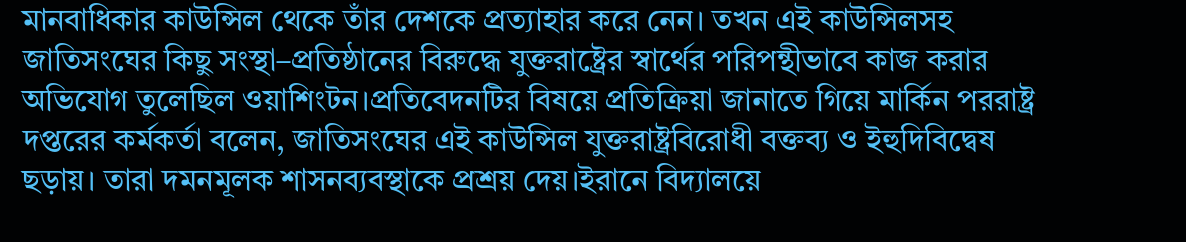মানবাধিকার কাউন্সিল থেকে তাঁর দেশকে প্রত্যাহার করে নেন। তখন এই কাউন্সিলসহ জাতিসংঘের কিছু সংস্থা–প্রতিষ্ঠানের বিরুদ্ধে যুক্তরাষ্ট্রের স্বার্থের পরিপন্থীভাবে কাজ করার অভিযোগ তুলেছিল ওয়াশিংটন।প্রতিবেদনটির বিষয়ে প্রতিক্রিয়া জানাতে গিয়ে মার্কিন পররাষ্ট্র দপ্তরের কর্মকর্তা বলেন, জাতিসংঘের এই কাউন্সিল যুক্তরাষ্ট্রবিরোধী বক্তব্য ও ইহুদিবিদ্বেষ ছড়ায়। তারা দমনমূলক শাসনব্যবস্থাকে প্রশ্রয় দেয়।ইরানে বিদ্যালয়ে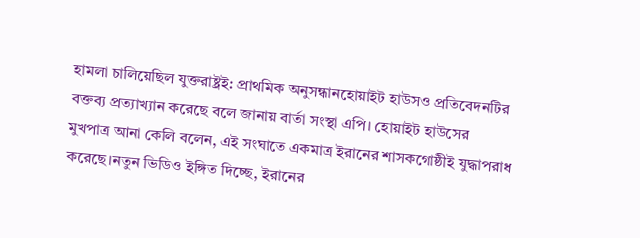হামলা চালিয়েছিল যুক্তরাষ্ট্রই: প্রাথমিক অনুসন্ধানহোয়াইট হাউসও প্রতিবেদনটির বক্তব্য প্রত্যাখ্যান করেছে বলে জানায় বার্তা সংস্থা এপি। হোয়াইট হাউসের মুখপাত্র আনা কেলি বলেন, এই সংঘাতে একমাত্র ইরানের শাসকগোষ্ঠীই যুদ্ধাপরাধ করেছে।নতুন ভিডিও ইঙ্গিত দিচ্ছে, ইরানের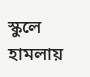স্কুলে হামলায়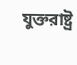যুক্তরাষ্ট্র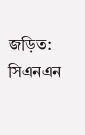জড়িত: সিএনএন